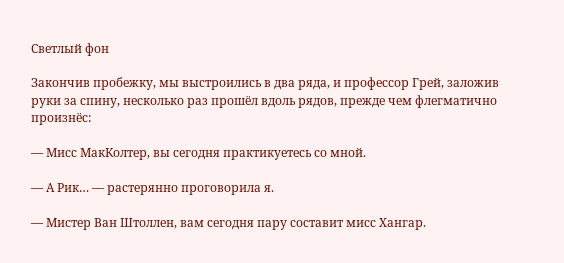Светлый фон

Закончив пробежку, мы выстроились в два ряда, и профессор Грей, заложив руки за спину, несколько раз прошёл вдоль рядов, прежде чем флегматично произнёс:

— Мисс МакКолтер, вы сегодня практикуетесь со мной.

— А Рик… — растерянно проговорила я.

— Мистер Ван Штоллен, вам сегодня пару составит мисс Хангар.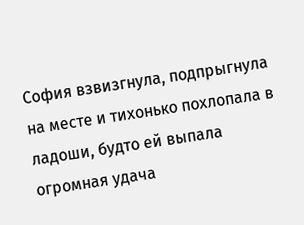София взвизгнула, подпрыгнула на месте и тихонько похлопала в ладоши, будто ей выпала огромная удача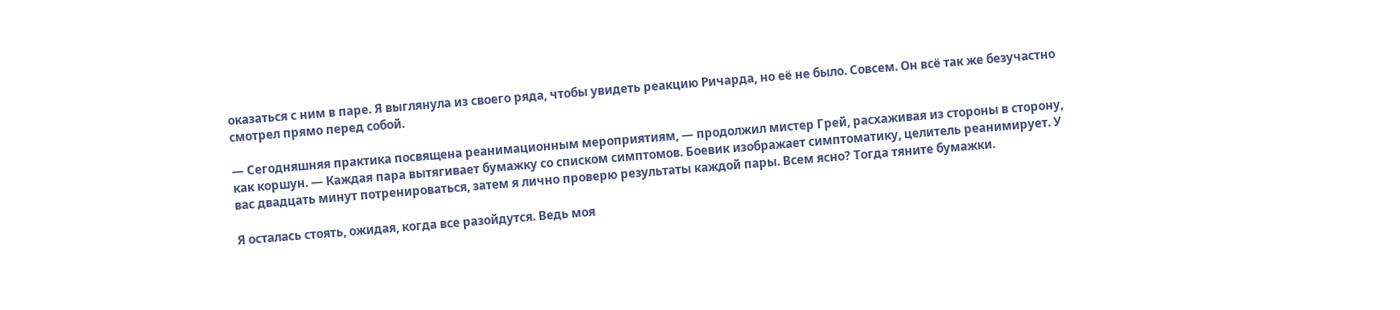оказаться с ним в паре. Я выглянула из своего ряда, чтобы увидеть реакцию Ричарда, но её не было. Совсем. Он всё так же безучастно смотрел прямо перед собой.

— Сегодняшняя практика посвящена реанимационным мероприятиям, — продолжил мистер Грей, расхаживая из стороны в сторону, как коршун. — Каждая пара вытягивает бумажку со списком симптомов. Боевик изображает симптоматику, целитель реанимирует. У вас двадцать минут потренироваться, затем я лично проверю результаты каждой пары. Всем ясно? Тогда тяните бумажки.

Я осталась стоять, ожидая, когда все разойдутся. Ведь моя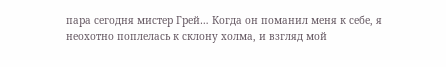пара сегодня мистер Грей… Когда он поманил меня к себе, я неохотно поплелась к склону холма, и взгляд мой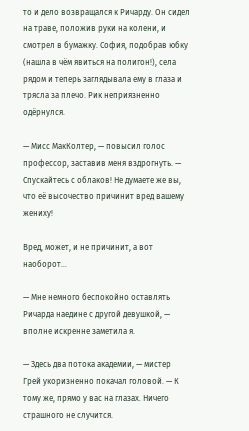то и дело возвращался к Ричарду. Он сидел на траве, положив руки на колени, и смотрел в бумажку. София, подобрав юбку (нашла в чём явиться на полигон!), села рядом и теперь заглядывала ему в глаза и трясла за плечо. Рик неприязненно одёрнулся.

— Мисс МакКолтер, — повысил голос профессор, заставив меня вздрогнуть. — Спускайтесь с облаков! Не думаете же вы, что её высочество причинит вред вашему жениху!

Вред, может, и не причинит, а вот наоборот…

— Мне немного беспокойно оставлять Ричарда наедине с другой девушкой, — вполне искренне заметила я.

— Здесь два потока академии, — мистер Грей укоризненно покачал головой. — К тому же, прямо у вас на глазах. Ничего страшного не случится.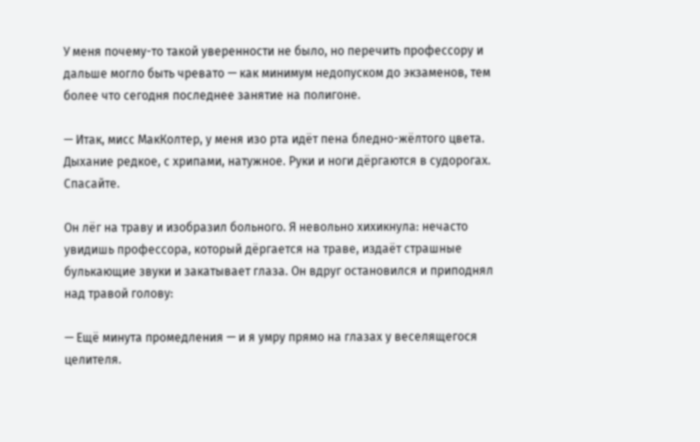У меня почему-то такой уверенности не было, но перечить профессору и дальше могло быть чревато — как минимум недопуском до экзаменов, тем более что сегодня последнее занятие на полигоне.

— Итак, мисс МакКолтер, у меня изо рта идёт пена бледно-жёлтого цвета. Дыхание редкое, с хрипами, натужное. Руки и ноги дёргаются в судорогах. Спасайте.

Он лёг на траву и изобразил больного. Я невольно хихикнула: нечасто увидишь профессора, который дёргается на траве, издаёт страшные булькающие звуки и закатывает глаза. Он вдруг остановился и приподнял над травой голову:

— Ещё минута промедления — и я умру прямо на глазах у веселящегося целителя.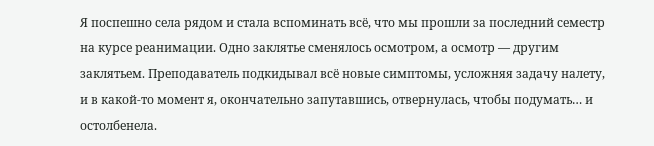Я поспешно села рядом и стала вспоминать всё, что мы прошли за последний семестр на курсе реанимации. Одно заклятье сменялось осмотром, а осмотр — другим заклятьем. Преподаватель подкидывал всё новые симптомы, усложняя задачу налету, и в какой-то момент я, окончательно запутавшись, отвернулась, чтобы подумать… и остолбенела.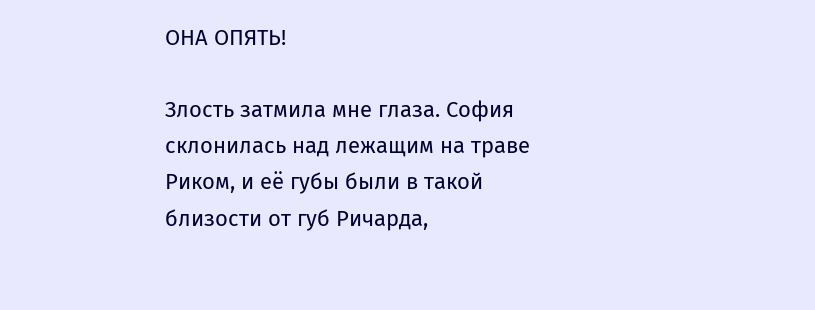ОНА ОПЯТЬ!

Злость затмила мне глаза. София склонилась над лежащим на траве Риком, и её губы были в такой близости от губ Ричарда,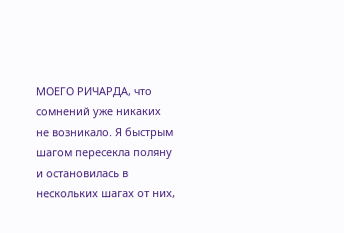МОЕГО РИЧАРДА, что сомнений уже никаких не возникало. Я быстрым шагом пересекла поляну и остановилась в нескольких шагах от них,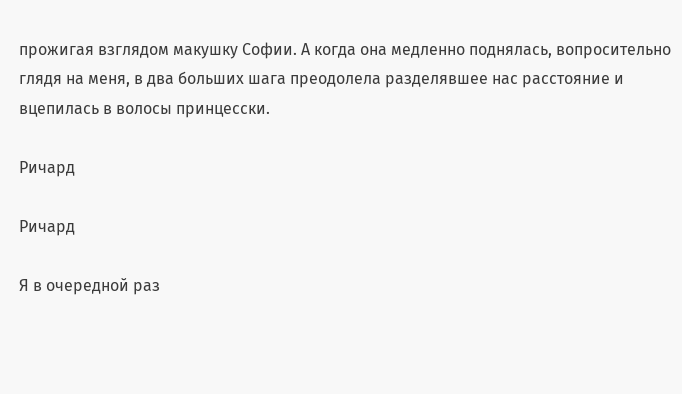прожигая взглядом макушку Софии. А когда она медленно поднялась, вопросительно глядя на меня, в два больших шага преодолела разделявшее нас расстояние и вцепилась в волосы принцесски.

Ричард

Ричард

Я в очередной раз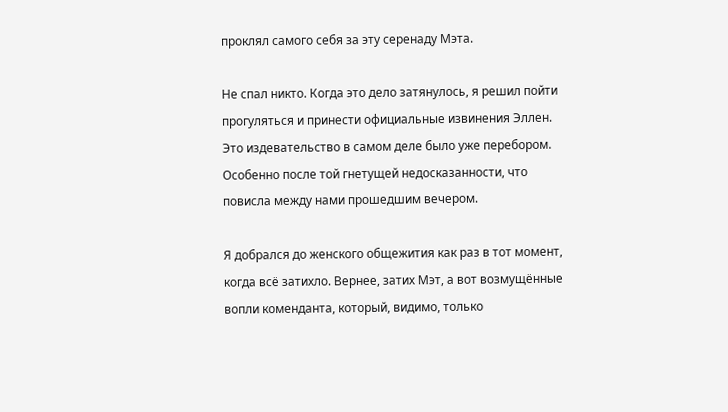проклял самого себя за эту серенаду Мэта.

Не спал никто. Когда это дело затянулось, я решил пойти прогуляться и принести официальные извинения Эллен. Это издевательство в самом деле было уже перебором. Особенно после той гнетущей недосказанности, что повисла между нами прошедшим вечером.

Я добрался до женского общежития как раз в тот момент, когда всё затихло. Вернее, затих Мэт, а вот возмущённые вопли коменданта, который, видимо, только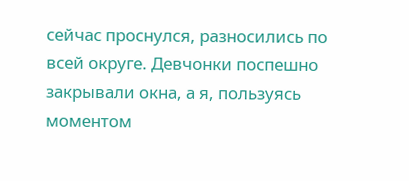сейчас проснулся, разносились по всей округе. Девчонки поспешно закрывали окна, а я, пользуясь моментом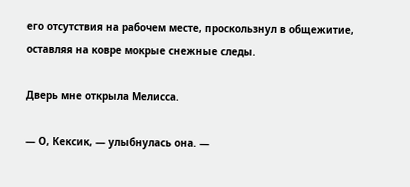его отсутствия на рабочем месте, проскользнул в общежитие, оставляя на ковре мокрые снежные следы.

Дверь мне открыла Мелисса.

— О, Кексик, — улыбнулась она. —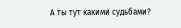А ты тут какими судьбами?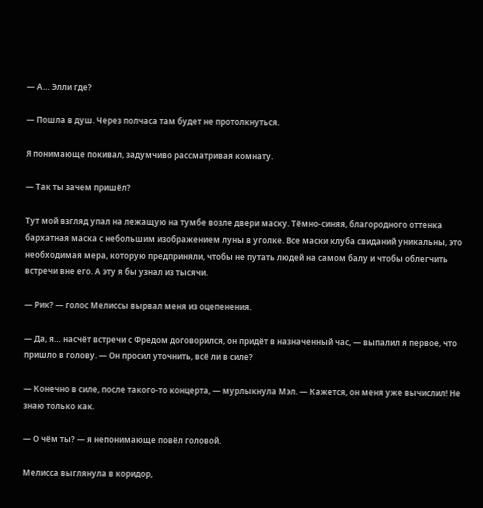— А… Элли где?

— Пошла в душ. Через полчаса там будет не протолкнуться.

Я понимающе покивал, задумчиво рассматривая комнату.

— Так ты зачем пришёл?

Тут мой взгляд упал на лежащую на тумбе возле двери маску. Тёмно-синяя, благородного оттенка бархатная маска с небольшим изображением луны в уголке. Все маски клуба свиданий уникальны, это необходимая мера, которую предприняли, чтобы не путать людей на самом балу и чтобы облегчить встречи вне его. А эту я бы узнал из тысячи.

— Рик? — голос Мелиссы вырвал меня из оцепенения.

— Да, я… насчёт встречи с Фредом договорился, он придёт в назначенный час, — выпалил я первое, что пришло в голову. — Он просил уточнить, всё ли в силе?

— Конечно в силе, после такого-то концерта, — мурлыкнула Мэл. — Кажется, он меня уже вычислил! Не знаю только как.

— О чём ты? — я непонимающе повёл головой.

Мелисса выглянула в коридор,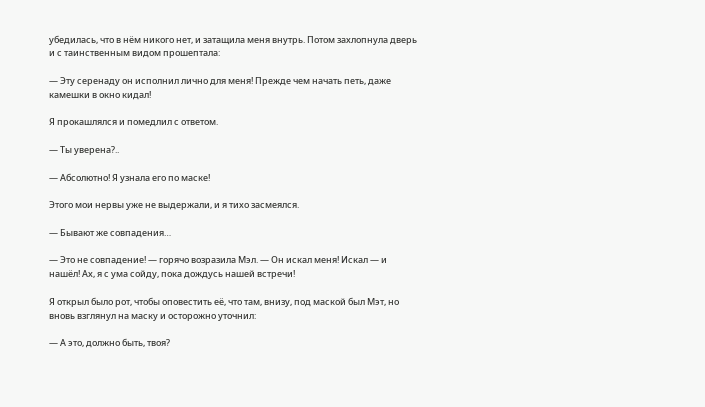убедилась, что в нём никого нет, и затащила меня внутрь. Потом захлопнула дверь и с таинственным видом прошептала:

— Эту серенаду он исполнил лично для меня! Прежде чем начать петь, даже камешки в окно кидал!

Я прокашлялся и помедлил с ответом.

— Ты уверена?..

— Абсолютно! Я узнала его по маске!

Этого мои нервы уже не выдержали, и я тихо засмеялся.

— Бывают же совпадения…

— Это не совпадение! — горячо возразила Мэл. — Он искал меня! Искал — и нашёл! Ах, я с ума сойду, пока дождусь нашей встречи!

Я открыл было рот, чтобы оповестить её, что там, внизу, под маской был Мэт, но вновь взглянул на маску и осторожно уточнил:

— А это, должно быть, твоя?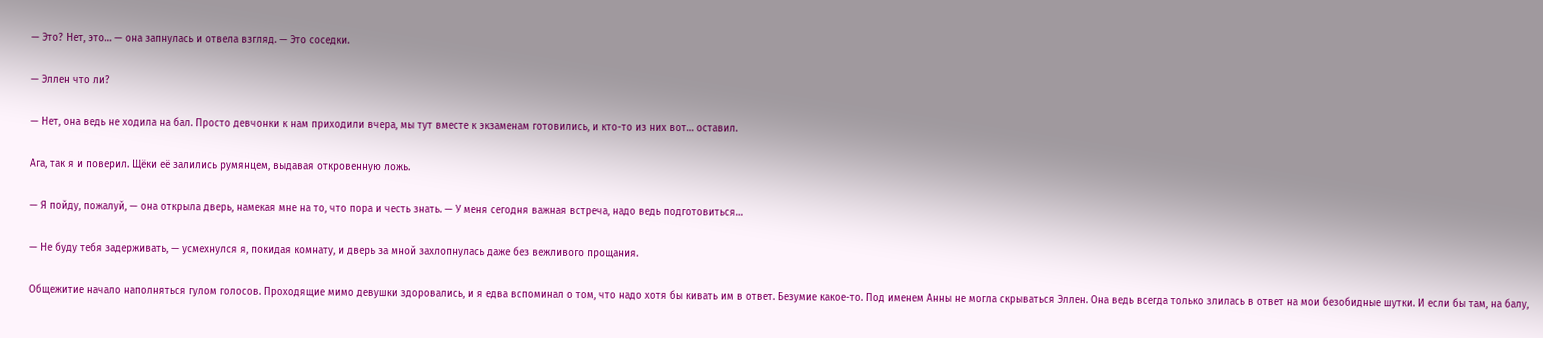— Это? Нет, это… — она запнулась и отвела взгляд. — Это соседки.

— Эллен что ли?

— Нет, она ведь не ходила на бал. Просто девчонки к нам приходили вчера, мы тут вместе к экзаменам готовились, и кто-то из них вот… оставил.

Ага, так я и поверил. Щёки её залились румянцем, выдавая откровенную ложь.

— Я пойду, пожалуй, — она открыла дверь, намекая мне на то, что пора и честь знать. — У меня сегодня важная встреча, надо ведь подготовиться…

— Не буду тебя задерживать, — усмехнулся я, покидая комнату, и дверь за мной захлопнулась даже без вежливого прощания.

Общежитие начало наполняться гулом голосов. Проходящие мимо девушки здоровались, и я едва вспоминал о том, что надо хотя бы кивать им в ответ. Безумие какое-то. Под именем Анны не могла скрываться Эллен. Она ведь всегда только злилась в ответ на мои безобидные шутки. И если бы там, на балу,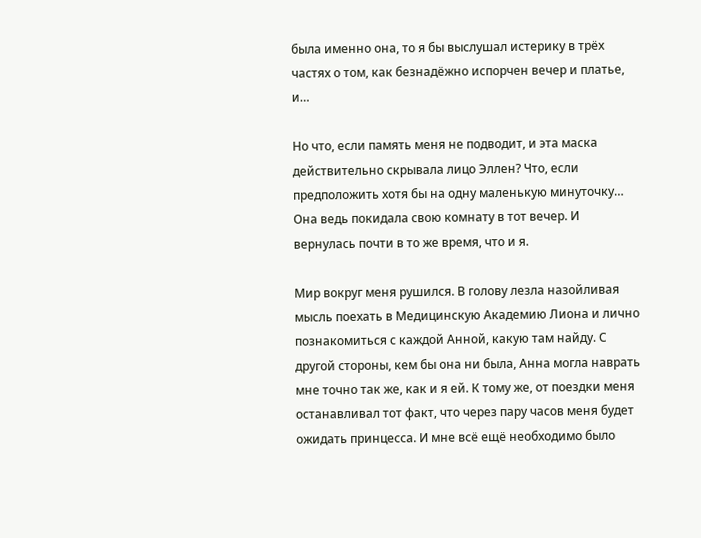была именно она, то я бы выслушал истерику в трёх частях о том, как безнадёжно испорчен вечер и платье, и…

Но что, если память меня не подводит, и эта маска действительно скрывала лицо Эллен? Что, если предположить хотя бы на одну маленькую минуточку… Она ведь покидала свою комнату в тот вечер. И вернулась почти в то же время, что и я.

Мир вокруг меня рушился. В голову лезла назойливая мысль поехать в Медицинскую Академию Лиона и лично познакомиться с каждой Анной, какую там найду. С другой стороны, кем бы она ни была, Анна могла наврать мне точно так же, как и я ей. К тому же, от поездки меня останавливал тот факт, что через пару часов меня будет ожидать принцесса. И мне всё ещё необходимо было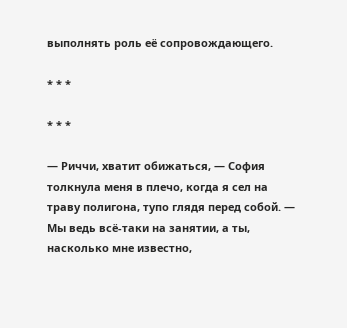выполнять роль её сопровождающего.

* * *

* * *

— Риччи, хватит обижаться, — София толкнула меня в плечо, когда я сел на траву полигона, тупо глядя перед собой. — Мы ведь всё-таки на занятии, а ты, насколько мне известно,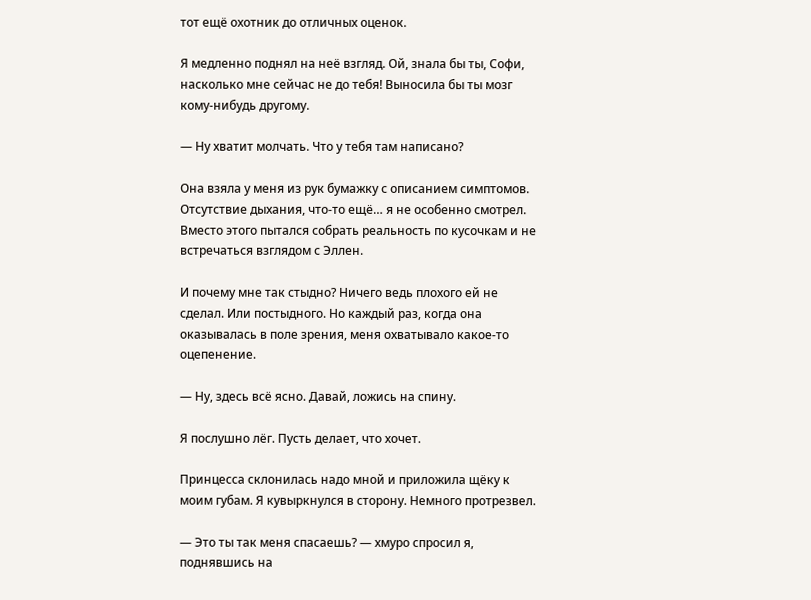тот ещё охотник до отличных оценок.

Я медленно поднял на неё взгляд. Ой, знала бы ты, Софи, насколько мне сейчас не до тебя! Выносила бы ты мозг кому-нибудь другому.

— Ну хватит молчать. Что у тебя там написано?

Она взяла у меня из рук бумажку с описанием симптомов. Отсутствие дыхания, что-то ещё… я не особенно смотрел. Вместо этого пытался собрать реальность по кусочкам и не встречаться взглядом с Эллен.

И почему мне так стыдно? Ничего ведь плохого ей не сделал. Или постыдного. Но каждый раз, когда она оказывалась в поле зрения, меня охватывало какое-то оцепенение.

— Ну, здесь всё ясно. Давай, ложись на спину.

Я послушно лёг. Пусть делает, что хочет.

Принцесса склонилась надо мной и приложила щёку к моим губам. Я кувыркнулся в сторону. Немного протрезвел.

— Это ты так меня спасаешь? — хмуро спросил я, поднявшись на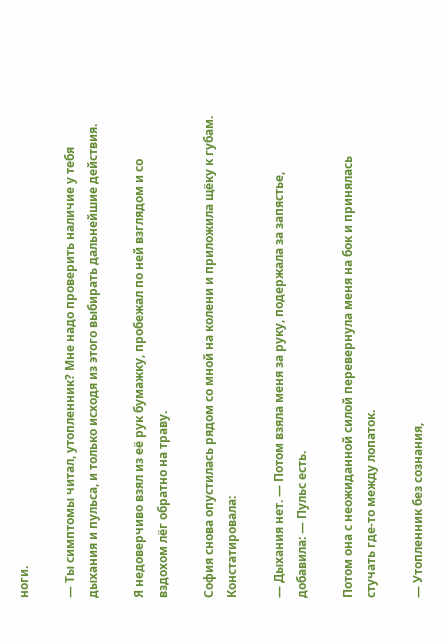ноги.

— Ты симптомы читал, утопленник? Мне надо проверить наличие у тебя дыхания и пульса, и только исходя из этого выбирать дальнейшие действия.

Я недоверчиво взял из её рук бумажку, пробежал по ней взглядом и со вздохом лёг обратно на траву.

София снова опустилась рядом со мной на колени и приложила щёку к губам. Констатировала:

— Дыхания нет. — Потом взяла меня за руку, подержала за запястье, добавила: — Пульс есть.

Потом она с неожиданной силой перевернула меня на бок и принялась стучать где-то между лопаток.

— Утопленник без сознания,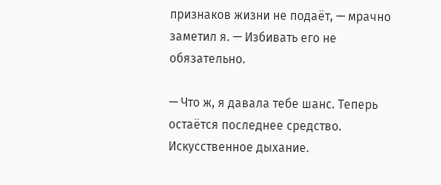признаков жизни не подаёт, — мрачно заметил я. — Избивать его не обязательно.

— Что ж, я давала тебе шанс. Теперь остаётся последнее средство. Искусственное дыхание.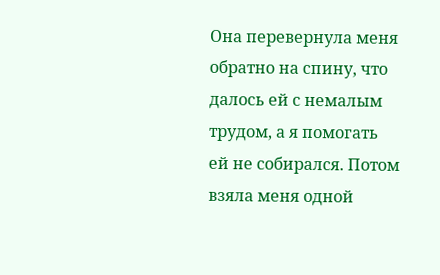Она перевернула меня обратно на спину, что далось ей с немалым трудом, а я помогать ей не собирался. Потом взяла меня одной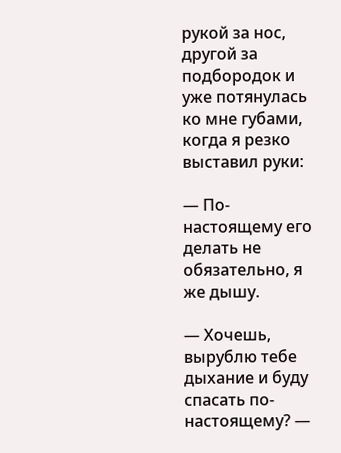рукой за нос, другой за подбородок и уже потянулась ко мне губами, когда я резко выставил руки:

— По-настоящему его делать не обязательно, я же дышу.

— Хочешь, вырублю тебе дыхание и буду спасать по-настоящему? —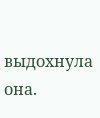выдохнула она.